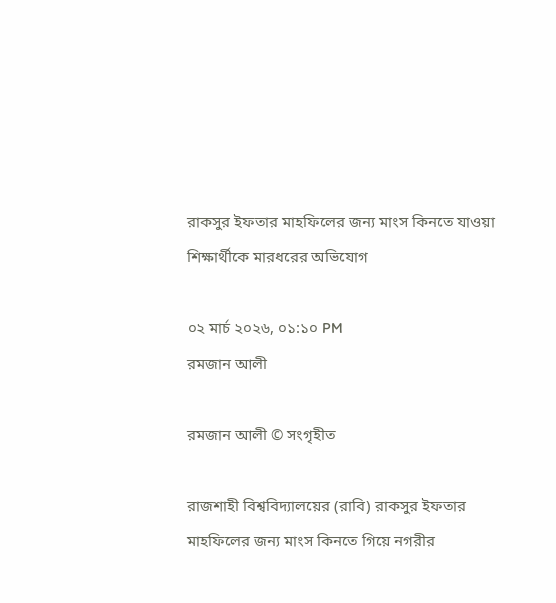রাকসুর ইফতার মাহফিলের জন্য মাংস কিনতে যাওয়া শিক্ষার্থীকে মারধরের অভিযোগ

০২ মার্চ ২০২৬, ০১:১০ PM
রমজান আলী

রমজান আলী © সংগৃহীত

রাজশাহী বিশ্ববিদ্যালয়ের (রাবি) রাকসুর ইফতার মাহফিলের জন্য মাংস কিনতে গিয়ে নগরীর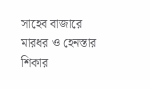সাহেব বাজারে মারধর ও হেনস্তার শিকার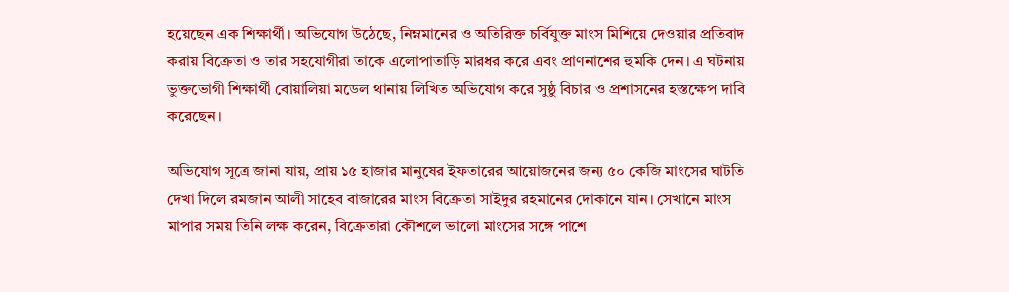হয়েছেন এক শিক্ষার্থী। অভিযোগ উঠেছে, নিম্নমানের ও অতিরিক্ত চর্বিযুক্ত মাংস মিশিয়ে দেওয়ার প্রতিবাদ করায় বিক্রেতা ও তার সহযোগীরা তাকে এলোপাতাড়ি মারধর করে এবং প্রাণনাশের হুমকি দেন। এ ঘটনায় ভুক্তভোগী শিক্ষার্থী বোয়ালিয়া মডেল থানায় লিখিত অভিযোগ করে সুষ্ঠু বিচার ও প্রশাসনের হস্তক্ষেপ দাবি করেছেন।

অভিযোগ সূত্রে জানা যায়, প্রায় ১৫ হাজার মানুষের ইফতারের আয়োজনের জন্য ৫০ কেজি মাংসের ঘাটতি দেখা দিলে রমজান আলী সাহেব বাজারের মাংস বিক্রেতা সাইদুর রহমানের দোকানে যান। সেখানে মাংস মাপার সময় তিনি লক্ষ করেন, বিক্রেতারা কৌশলে ভালো মাংসের সঙ্গে পাশে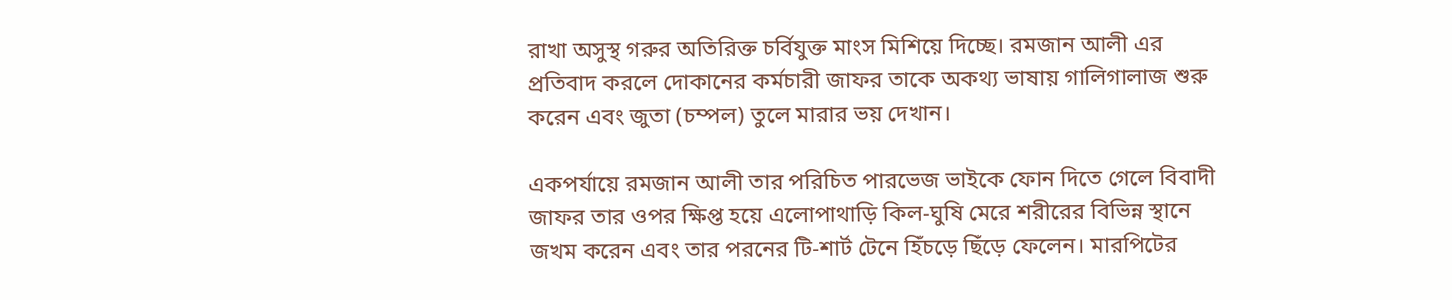রাখা অসুস্থ গরুর অতিরিক্ত চর্বিযুক্ত মাংস মিশিয়ে দিচ্ছে। রমজান আলী এর প্রতিবাদ করলে দোকানের কর্মচারী জাফর তাকে অকথ্য ভাষায় গালিগালাজ শুরু করেন এবং জুতা (চম্পল) তুলে মারার ভয় দেখান।

একপর্যায়ে রমজান আলী তার পরিচিত পারভেজ ভাইকে ফোন দিতে গেলে বিবাদী জাফর তার ওপর ক্ষিপ্ত হয়ে এলোপাথাড়ি কিল-ঘুষি মেরে শরীরের বিভিন্ন স্থানে জখম করেন এবং তার পরনের টি-শার্ট টেনে হিঁচড়ে ছিঁড়ে ফেলেন। মারপিটের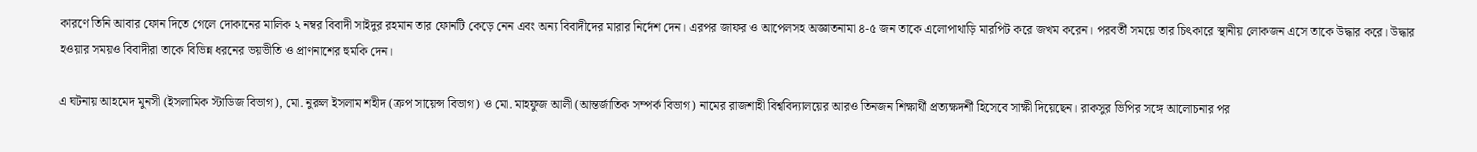কারণে তিনি আবার ফোন দিতে গেলে দোকানের মালিক ২ নম্বর বিবাদী সাইদুর রহমান তার ফোনটি কেড়ে নেন এবং অন্য বিবাদীদের মারার নির্দেশ দেন। এরপর জাফর ও আপেলসহ অজ্ঞাতনামা ৪-৫ জন তাকে এলোপাথাড়ি মারপিট করে জখম করেন। পরবর্তী সময়ে তার চিৎকারে স্থানীয় লোকজন এসে তাকে উদ্ধার করে। উদ্ধার হওয়ার সময়ও বিবাদীরা তাকে বিভিন্ন ধরনের ভয়ভীতি ও প্রাণনাশের হুমকি দেন।

এ ঘটনায় আহমেদ মুনসী (ইসলামিক স্টাডিজ বিভাগ), মো. নুরুল ইসলাম শহীদ (ক্রপ সায়েন্স বিভাগ) ও মো. মাহফুজ আলী (আন্তর্জাতিক সম্পর্ক বিভাগ) নামের রাজশাহী বিশ্ববিদ্যালয়ের আরও তিনজন শিক্ষার্থী প্রত্যক্ষদর্শী হিসেবে সাক্ষী দিয়েছেন। রাকসুর ভিপির সঙ্গে আলোচনার পর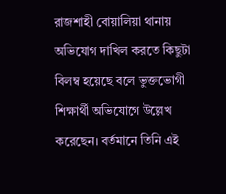রাজশাহী বোয়ালিয়া থানায় অভিযোগ দাখিল করতে কিছুটা বিলম্ব হয়েছে বলে ভুক্তভোগী শিক্ষার্থী অভিযোগে উল্লেখ করেছেন। বর্তমানে তিনি এই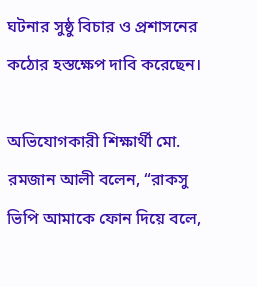ঘটনার সুষ্ঠু বিচার ও প্রশাসনের কঠোর হস্তক্ষেপ দাবি করেছেন।

অভিযোগকারী শিক্ষার্থী মো. রমজান আলী বলেন, “রাকসু ভিপি আমাকে ফোন দিয়ে বলে,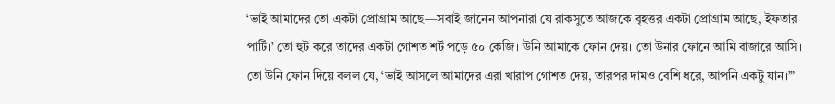‘ভাই আমাদের তো একটা প্রোগ্রাম আছে—সবাই জানেন আপনারা যে রাকসুতে আজকে বৃহত্তর একটা প্রোগ্রাম আছে, ইফতার পার্টি।’ তো হুট করে তাদের একটা গোশত শর্ট পড়ে ৫০ কেজি। উনি আমাকে ফোন দেয়। তো উনার ফোনে আমি বাজারে আসি। তো উনি ফোন দিয়ে বলল যে, ‘ভাই আসলে আমাদের এরা খারাপ গোশত দেয়, তারপর দামও বেশি ধরে, আপনি একটু যান।’”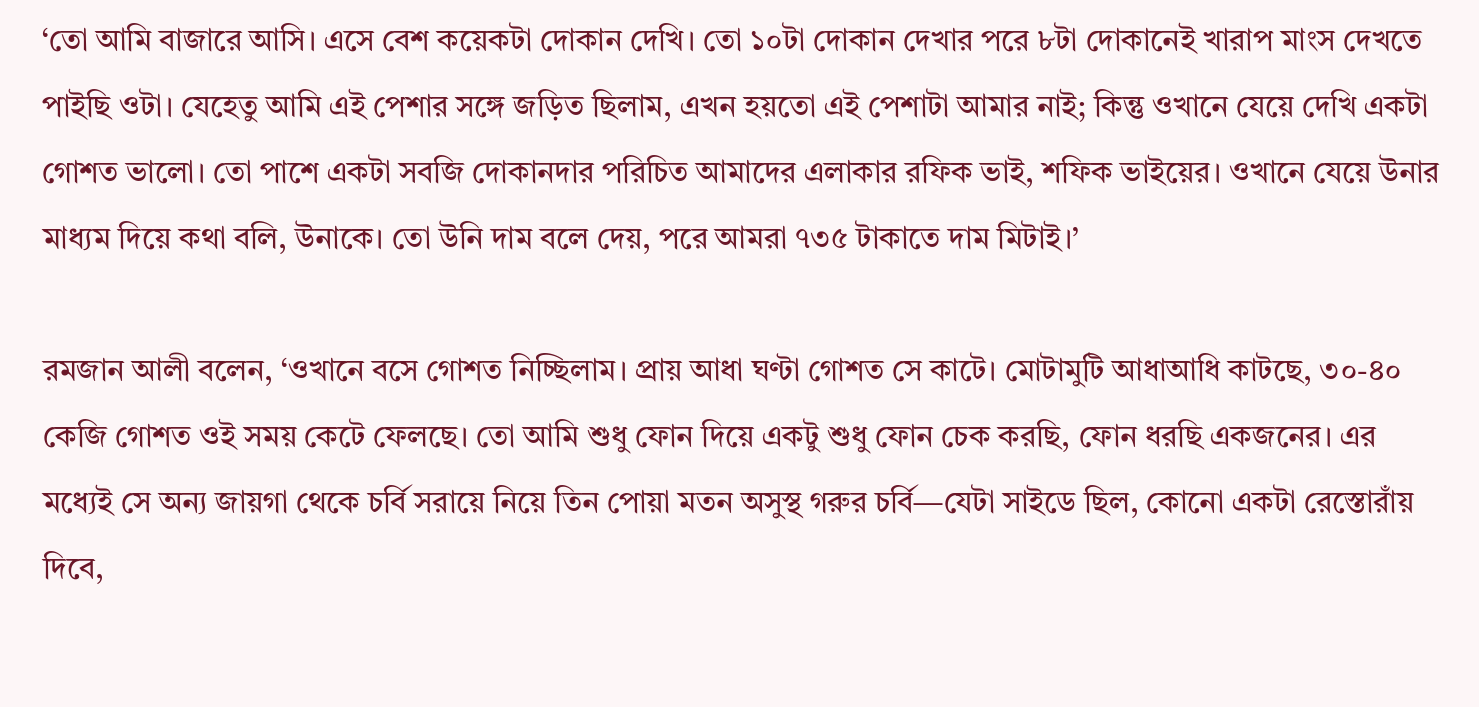‘তো আমি বাজারে আসি। এসে বেশ কয়েকটা দোকান দেখি। তো ১০টা দোকান দেখার পরে ৮টা দোকানেই খারাপ মাংস দেখতে পাইছি ওটা। যেহেতু আমি এই পেশার সঙ্গে জড়িত ছিলাম, এখন হয়তো এই পেশাটা আমার নাই; কিন্তু ওখানে যেয়ে দেখি একটা গোশত ভালো। তো পাশে একটা সবজি দোকানদার পরিচিত আমাদের এলাকার রফিক ভাই, শফিক ভাইয়ের। ওখানে যেয়ে উনার মাধ্যম দিয়ে কথা বলি, উনাকে। তো উনি দাম বলে দেয়, পরে আমরা ৭৩৫ টাকাতে দাম মিটাই।’

রমজান আলী বলেন, ‘ওখানে বসে গোশত নিচ্ছিলাম। প্রায় আধা ঘণ্টা গোশত সে কাটে। মোটামুটি আধাআধি কাটছে, ৩০-৪০ কেজি গোশত ওই সময় কেটে ফেলছে। তো আমি শুধু ফোন দিয়ে একটু শুধু ফোন চেক করছি, ফোন ধরছি একজনের। এর মধ্যেই সে অন্য জায়গা থেকে চর্বি সরায়ে নিয়ে তিন পোয়া মতন অসুস্থ গরুর চর্বি—যেটা সাইডে ছিল, কোনো একটা রেস্তোরাঁয় দিবে,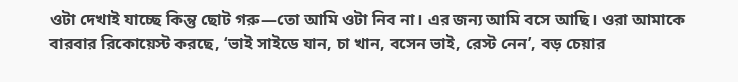ওটা দেখাই যাচ্ছে কিন্তু ছোট গরু—তো আমি ওটা নিব না। এর জন্য আমি বসে আছি। ওরা আমাকে বারবার রিকোয়েস্ট করছে, ‘ভাই সাইডে যান, চা খান, বসেন ভাই, রেস্ট নেন’, বড় চেয়ার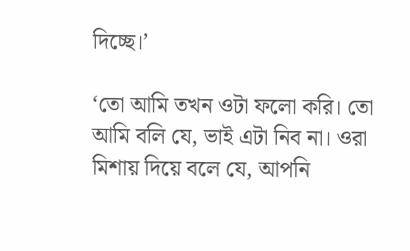দিচ্ছে।’

‘তো আমি তখন ওটা ফলো করি। তো আমি বলি যে, ভাই এটা নিব না। ওরা মিশায় দিয়ে বলে যে, আপনি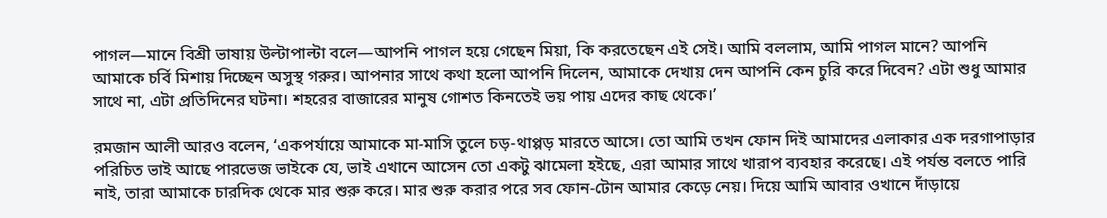পাগল—মানে বিশ্রী ভাষায় উল্টাপাল্টা বলে—আপনি পাগল হয়ে গেছেন মিয়া, কি করতেছেন এই সেই। আমি বললাম, আমি পাগল মানে? আপনি আমাকে চর্বি মিশায় দিচ্ছেন অসুস্থ গরুর। আপনার সাথে কথা হলো আপনি দিলেন, আমাকে দেখায় দেন আপনি কেন চুরি করে দিবেন? এটা শুধু আমার সাথে না, এটা প্রতিদিনের ঘটনা। শহরের বাজারের মানুষ গোশত কিনতেই ভয় পায় এদের কাছ থেকে।’

রমজান আলী আরও বলেন, ‘একপর্যায়ে আমাকে মা-মাসি তুলে চড়-থাপ্পড় মারতে আসে। তো আমি তখন ফোন দিই আমাদের এলাকার এক দরগাপাড়ার পরিচিত ভাই আছে পারভেজ ভাইকে যে, ভাই এখানে আসেন তো একটু ঝামেলা হইছে, এরা আমার সাথে খারাপ ব্যবহার করেছে। এই পর্যন্ত বলতে পারি নাই, তারা আমাকে চারদিক থেকে মার শুরু করে। মার শুরু করার পরে সব ফোন-টোন আমার কেড়ে নেয়। দিয়ে আমি আবার ওখানে দাঁড়ায়ে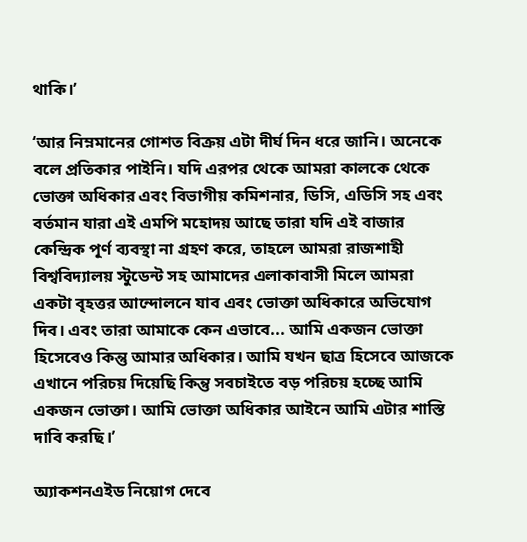থাকি।’

‘আর নিম্নমানের গোশত বিক্রয় এটা দীর্ঘ দিন ধরে জানি। অনেকে বলে প্রতিকার পাইনি। যদি এরপর থেকে আমরা কালকে থেকে ভোক্তা অধিকার এবং বিভাগীয় কমিশনার, ডিসি, এডিসি সহ এবং বর্তমান যারা এই এমপি মহোদয় আছে তারা যদি এই বাজার কেন্দ্রিক পূর্ণ ব্যবস্থা না গ্রহণ করে, তাহলে আমরা রাজশাহী বিশ্ববিদ্যালয় স্টুডেন্ট সহ আমাদের এলাকাবাসী মিলে আমরা একটা বৃহত্তর আন্দোলনে যাব এবং ভোক্তা অধিকারে অভিযোগ দিব। এবং তারা আমাকে কেন এভাবে... আমি একজন ভোক্তা হিসেবেও কিন্তু আমার অধিকার। আমি যখন ছাত্র হিসেবে আজকে এখানে পরিচয় দিয়েছি কিন্তু সবচাইতে বড় পরিচয় হচ্ছে আমি একজন ভোক্তা। আমি ভোক্তা অধিকার আইনে আমি এটার শাস্তি দাবি করছি।’

অ্যাকশনএইড নিয়োগ দেবে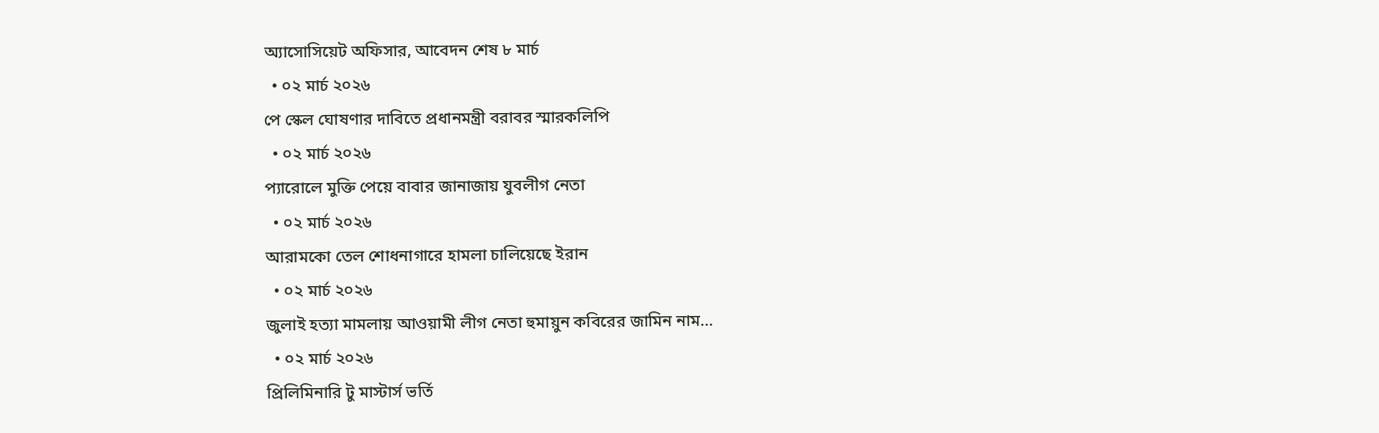অ্যাসোসিয়েট অফিসার, আবেদন শেষ ৮ মার্চ
  • ০২ মার্চ ২০২৬
পে স্কেল ঘোষণার দাবিতে প্রধানমন্ত্রী বরাবর স্মারকলিপি
  • ০২ মার্চ ২০২৬
প্যারোলে মুক্তি পেয়ে বাবার জানাজায় যুবলীগ নেতা
  • ০২ মার্চ ২০২৬
আরামকো তেল শোধনাগারে হামলা চালিয়েছে ইরান
  • ০২ মার্চ ২০২৬
জুলাই হত্যা মামলায় আওয়ামী লীগ নেতা হুমায়ুন কবিরের জামিন নাম…
  • ০২ মার্চ ২০২৬
প্রিলিমিনারি টু মাস্টার্স ভর্তি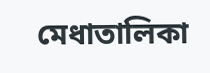মেধাতালিকা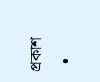প্রকাশ
  •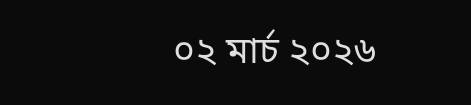০২ মার্চ ২০২৬